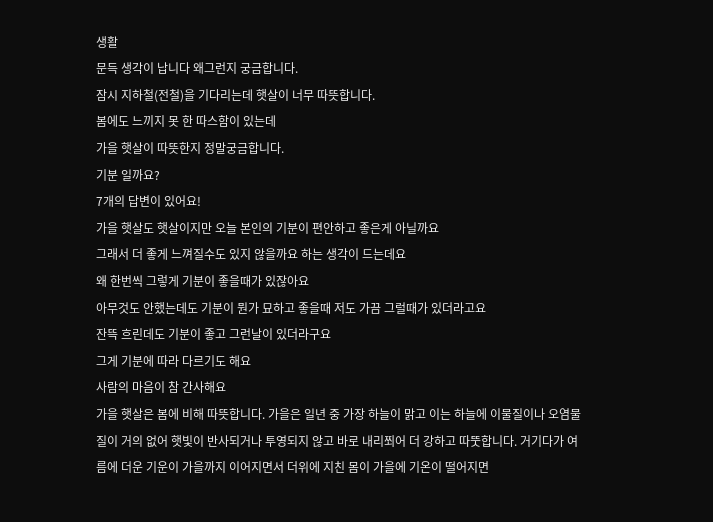생활
문득 생각이 납니다 왜그런지 궁금합니다.
잠시 지하철(전철)을 기다리는데 햇살이 너무 따뜻합니다.
봄에도 느끼지 못 한 따스함이 있는데
가을 햇살이 따뜻한지 정말궁금합니다.
기분 일까요?
7개의 답변이 있어요!
가을 햇살도 햇살이지만 오늘 본인의 기분이 편안하고 좋은게 아닐까요
그래서 더 좋게 느껴질수도 있지 않을까요 하는 생각이 드는데요
왜 한번씩 그렇게 기분이 좋을때가 있잖아요
아무것도 안했는데도 기분이 뭔가 묘하고 좋을때 저도 가끔 그럴때가 있더라고요
잔뜩 흐린데도 기분이 좋고 그런날이 있더라구요
그게 기분에 따라 다르기도 해요
사람의 마음이 참 간사해요
가을 햇살은 봄에 비해 따뜻합니다. 가을은 일년 중 가장 하늘이 맑고 이는 하늘에 이물질이나 오염물질이 거의 없어 햇빛이 반사되거나 투영되지 않고 바로 내리쬐어 더 강하고 따뚯합니다. 거기다가 여름에 더운 기운이 가을까지 이어지면서 더위에 지친 몸이 가을에 기온이 떨어지면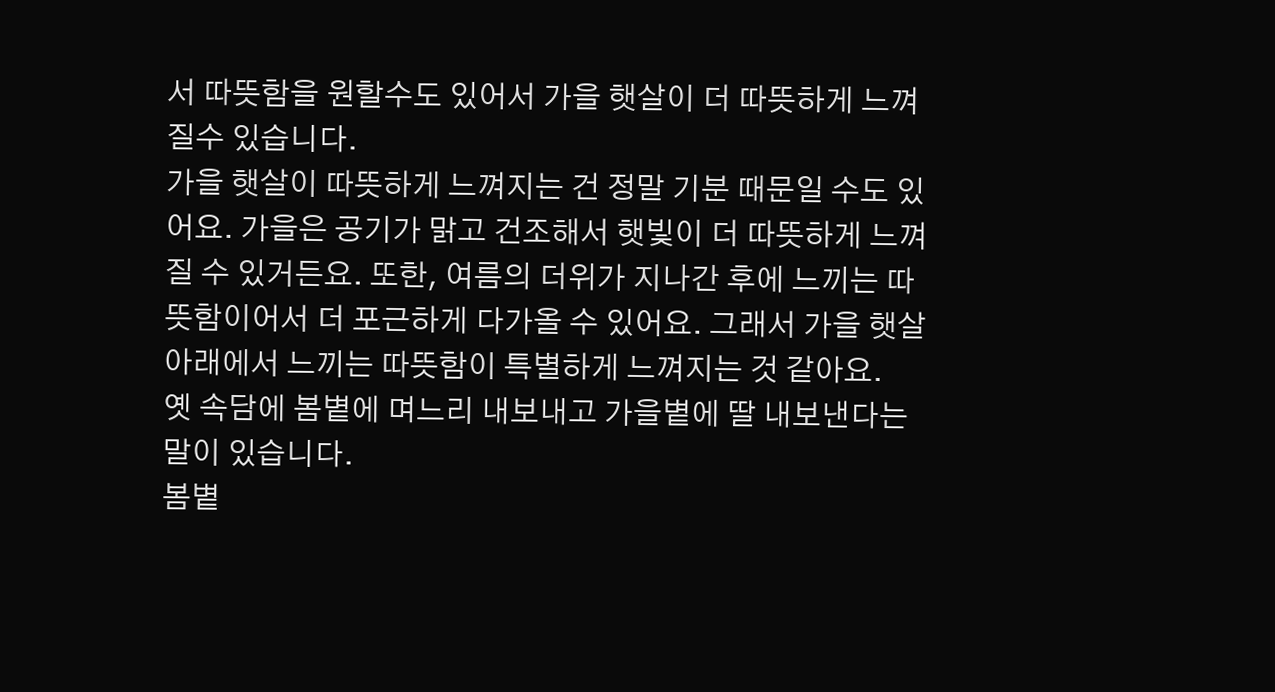서 따뜻함을 원할수도 있어서 가을 햇살이 더 따뜻하게 느껴 질수 있습니다.
가을 햇살이 따뜻하게 느껴지는 건 정말 기분 때문일 수도 있어요. 가을은 공기가 맑고 건조해서 햇빛이 더 따뜻하게 느껴질 수 있거든요. 또한, 여름의 더위가 지나간 후에 느끼는 따뜻함이어서 더 포근하게 다가올 수 있어요. 그래서 가을 햇살 아래에서 느끼는 따뜻함이 특별하게 느껴지는 것 같아요.
옛 속담에 봄볕에 며느리 내보내고 가을볕에 딸 내보낸다는 말이 있습니다.
봄볕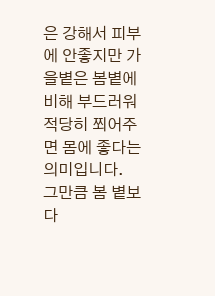은 강해서 피부에 안좋지만 가을볕은 봄볕에 비해 부드러워 적당히 쬐어주면 몸에 좋다는 의미입니다.
그만큼 봄 볕보다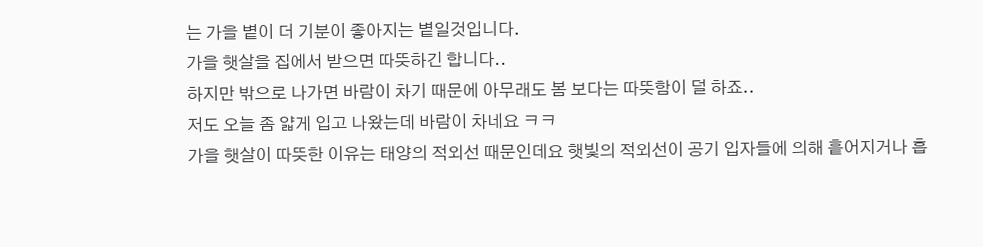는 가을 볕이 더 기분이 좋아지는 볕일것입니다.
가을 햇살을 집에서 받으면 따뜻하긴 합니다..
하지만 밖으로 나가면 바람이 차기 때문에 아무래도 봄 보다는 따뜻함이 덜 하죠..
저도 오늘 좀 얇게 입고 나왔는데 바람이 차네요 ㅋㅋ
가을 햇살이 따뜻한 이유는 태양의 적외선 때문인데요 햇빛의 적외선이 공기 입자들에 의해 흩어지거나 흡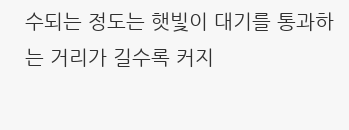수되는 정도는 햇빛이 대기를 통과하는 거리가 길수록 커지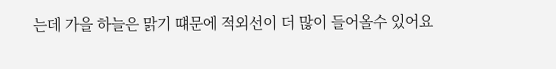는데 가을 하늘은 맑기 떄문에 적외선이 더 많이 들어올수 있어요